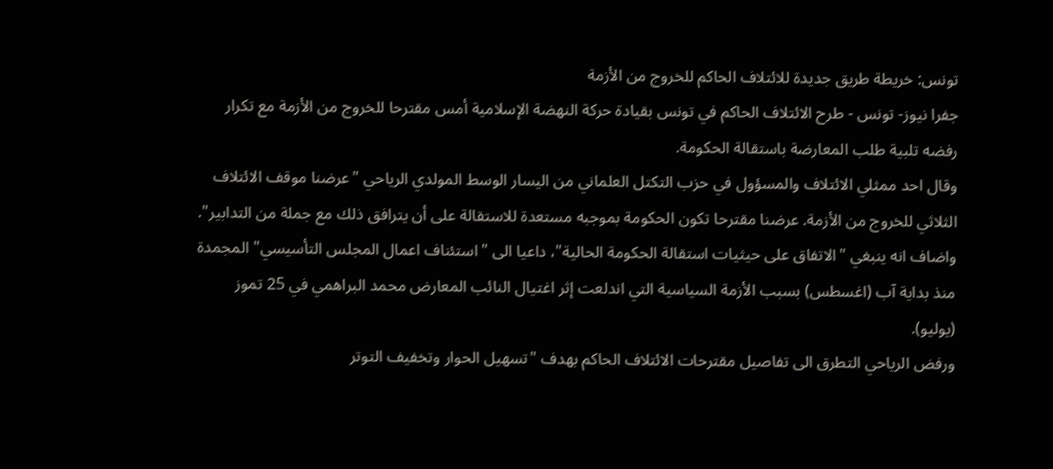تونس: خريطة طريق جديدة للائتلاف الحاكم للخروج من الأزمة
جفرا نيوز- تونس - طرح الائتلاف الحاكم في تونس بقيادة حركة النهضة الإسلامية أمس مقترحا للخروج من الأزمة مع تكرار رفضه تلبية طلب المعارضة باستقالة الحكومة.
وقال احد ممثلي الائتلاف والمسؤول في حزب التكتل العلماني من اليسار الوسط المولدي الرياحي "عرضنا موقف الائتلاف الثلاثي للخروج من الأزمة. عرضنا مقترحا تكون الحكومة بموجبه مستعدة للاستقالة على أن يترافق ذلك مع جملة من التدابير".
واضاف انه ينبغي "الاتفاق على حيثيات استقالة الحكومة الحالية"، داعيا الى "استئناف اعمال المجلس التأسيسي" المجمدة منذ بداية آب (اغسطس) بسبب الأزمة السياسية التي اندلعت إثر اغتيال النائب المعارض محمد البراهمي في 25 تموز (يوليو).
ورفض الرياحي التطرق الى تفاصيل مقترحات الائتلاف الحاكم بهدف "تسهيل الحوار وتخفيف التوتر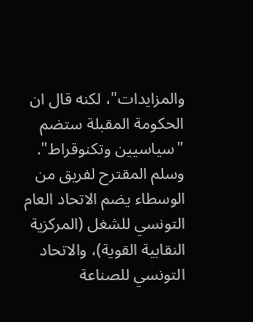والمزايدات"، لكنه قال ان الحكومة المقبلة ستضم "سياسيين وتكنوقراط".
وسلم المقترح لفريق من الوسطاء يضم الاتحاد العام التونسي للشغل (المركزية النقابية القوية)، والاتحاد التونسي للصناعة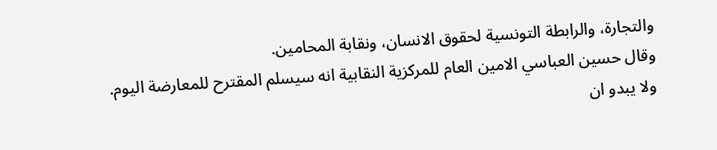والتجارة، والرابطة التونسية لحقوق الانسان، ونقابة المحامين.
وقال حسين العباسي الامين العام للمركزية النقابية انه سيسلم المقترح للمعارضة اليوم.
ولا يبدو ان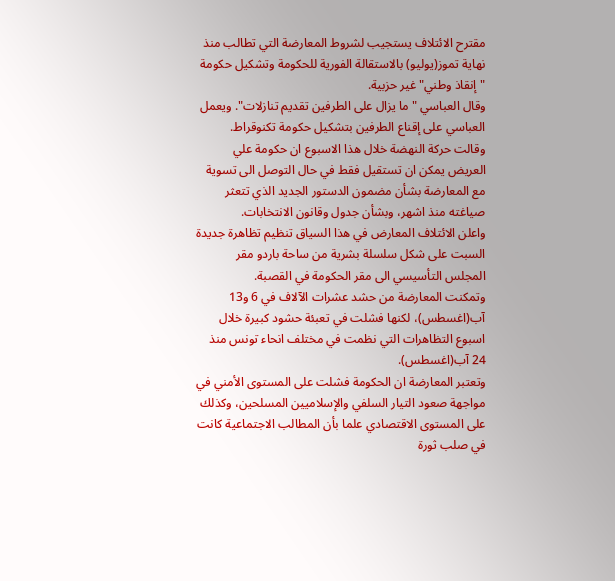مقترح الائتلاف يستجيب لشروط المعارضة التي تطالب منذ نهاية تموز(يوليو) بالاستقالة الفورية للحكومة وتشكيل حكومة "إنقاذ وطني" غير حزبية.
وقال العباسي "ما يزال على الطرفين تقديم تنازلات". ويعمل العباسي على إقناع الطرفين بتشكيل حكومة تكنوقراط.
وقالت حركة النهضة خلال هذا الاسبوع ان حكومة علي العريض يمكن ان تستقيل فقط في حال التوصل الى تسوية مع المعارضة بشأن مضمون الدستور الجديد الذي تتعثر صياغته منذ اشهر، وبشأن جدول وقانون الانتخابات.
واعلن الائتلاف المعارض في هذا السياق تنظيم تظاهرة جديدة السبت على شكل سلسلة بشرية من ساحة باردو مقر المجلس التأسيسي الى مقر الحكومة في القصبة.
وتمكنت المعارضة من حشد عشرات الآلاف في 6 و13 آب(اغسطس)، لكنها فشلت في تعبئة حشود كبيرة خلال اسبوع التظاهرات التي نظمت في مختلف انحاء تونس منذ 24 آب(اغسطس).
وتعتبر المعارضة ان الحكومة فشلت على المستوى الأمني في مواجهة صعود التيار السلفي والإسلاميين المسلحين، وكذلك على المستوى الاقتصادي علما بأن المطالب الاجتماعية كانت في صلب ثورة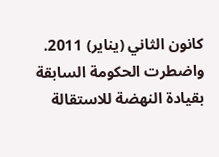كانون الثاني (يناير) 2011.
واضطرت الحكومة السابقة بقيادة النهضة للاستقالة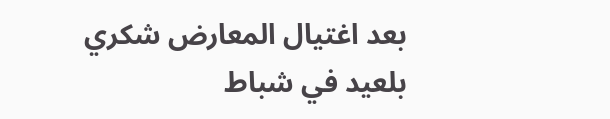بعد اغتيال المعارض شكري بلعيد في شباط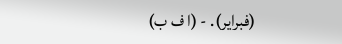(فبراير). - (ا ف ب)